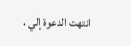انتهت الدعوة إلي ،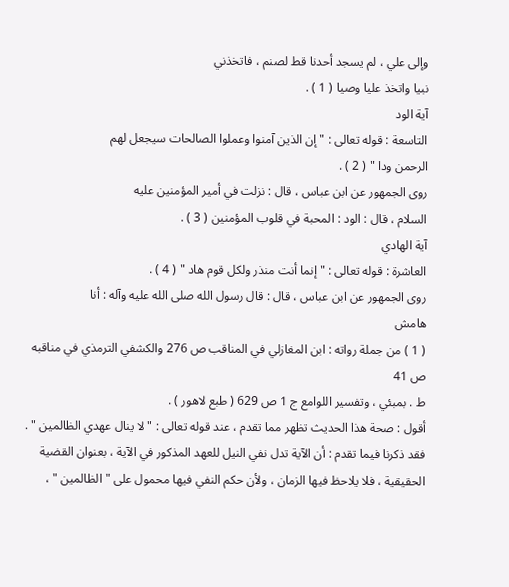وإلى علي ، لم يسجد أحدنا قط لصنم ، فاتخذني
نبيا واتخذ عليا وصيا ( 1 ) .
آية الود
التاسعة : قوله تعالى : " إن الذين آمنوا وعملوا الصالحات سيجعل لهم
الرحمن ودا " ( 2 ) .
روى الجمهور عن ابن عباس ، قال : نزلت في أمير المؤمنين عليه
السلام ، قال : الود : المحبة في قلوب المؤمنين ( 3 ) .
آية الهادي
العاشرة : قوله تعالى : " إنما أنت منذر ولكل قوم هاد " ( 4 ) .
روى الجمهور عن ابن عباس ، قال : قال رسول الله صلى الله عليه وآله : أنا
هامش
( 1 ) من جملة رواته : ابن المغازلي في المناقب ص 276 والكشفي الترمذي في مناقبه ص 41
ط . بمبئي ، وتفسير اللوامع ج 1 ص 629 ( طبع لاهور ) .
أقول : صحة هذا الحديث تظهر مما تقدم ، عند قوله تعالى : " لا ينال عهدي الظالمين " .
فقد ذكرنا فيما تقدم : أن الآية تدل نفي النيل للعهد المذكور في الآية ، بعنوان القضية
الحقيقية ، فلا يلاحظ فيها الزمان ، ولأن حكم النفي فيها محمول على " الظالمين " ،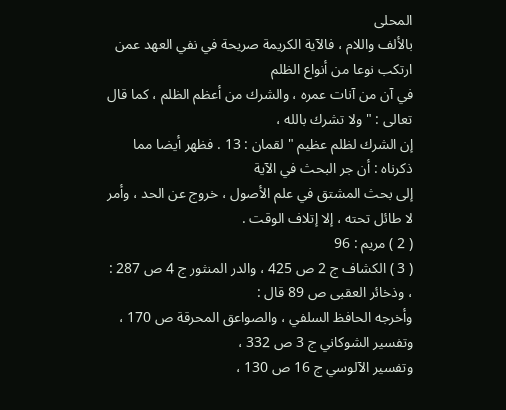المحلى
بالألف واللام ، فالآية الكريمة صريحة في نفي العهد عمن ارتكب نوعا من أنواع الظلم
في آن من آنات عمره ، والشرك من أعظم الظلم ، كما قال تعالى : " ولا تشرك بالله ،
إن الشرك لظلم عظيم " لقمان : 13 . فظهر أيضا مما ذكرناه : أن جر البحث في الآية
إلى بحث المشتق في علم الأصول ، خروج عن الحد ، وأمر لا طائل تحته ، إلا إتلاف الوقت .
( 2 ) مريم : 96
( 3 ) الكشاف ج 2 ص 425 ، والدر المنثور ج 4 ص 287 : ، وذخائر العقبى ص 89 قال :
وأخرجه الحافظ السلفي ، والصواعق المحرقة ص 170 ، وتفسير الشوكاني ج 3 ص 332 ،
وتفسير الآلوسي ج 16 ص 130 ،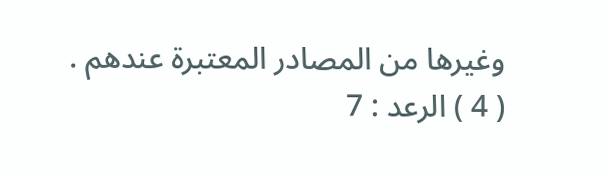وغيرها من المصادر المعتبرة عندهم .
( 4 ) الرعد : 7